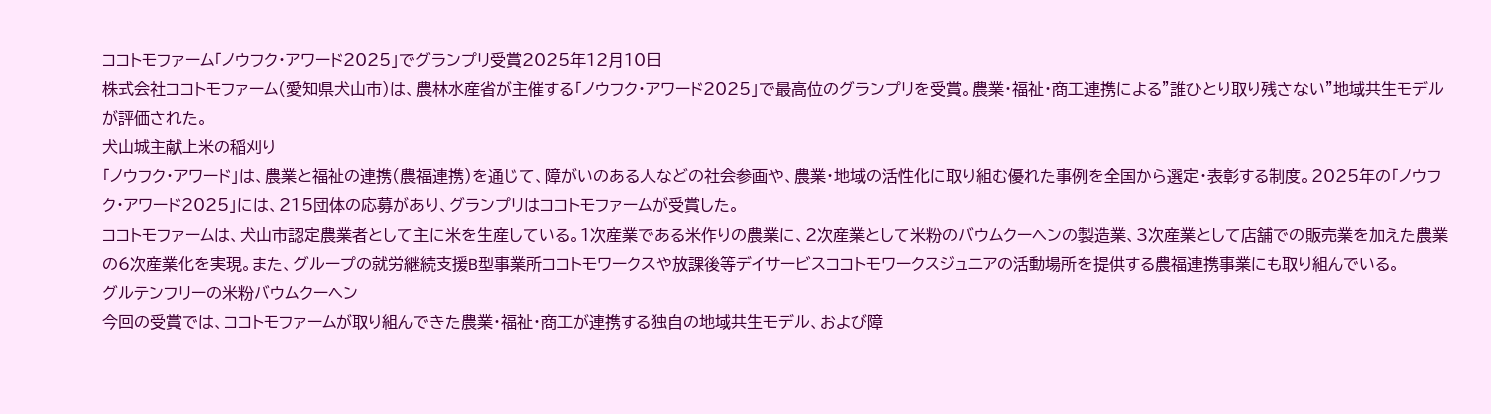ココトモファーム「ノウフク・アワード2025」でグランプリ受賞2025年12月10日
株式会社ココトモファーム(愛知県犬山市)は、農林水産省が主催する「ノウフク・アワード2025」で最高位のグランプリを受賞。農業・福祉・商工連携による"誰ひとり取り残さない"地域共生モデルが評価された。
犬山城主献上米の稲刈り
「ノウフク・アワード」は、農業と福祉の連携(農福連携)を通じて、障がいのある人などの社会参画や、農業・地域の活性化に取り組む優れた事例を全国から選定・表彰する制度。2025年の「ノウフク・アワード2025」には、215団体の応募があり、グランプリはココトモファームが受賞した。
ココトモファームは、犬山市認定農業者として主に米を生産している。1次産業である米作りの農業に、2次産業として米粉のバウムクーヘンの製造業、3次産業として店舗での販売業を加えた農業の6次産業化を実現。また、グループの就労継続支援B型事業所ココトモワークスや放課後等デイサービスココトモワークスジュニアの活動場所を提供する農福連携事業にも取り組んでいる。
グルテンフリーの米粉バウムクーヘン
今回の受賞では、ココトモファームが取り組んできた農業・福祉・商工が連携する独自の地域共生モデル、および障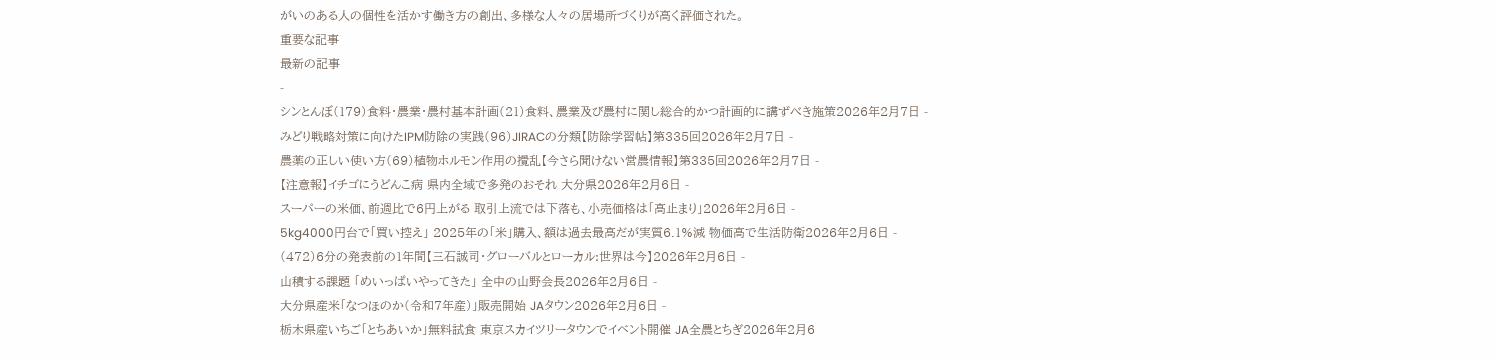がいのある人の個性を活かす働き方の創出、多様な人々の居場所づくりが高く評価された。
重要な記事
最新の記事
-
シンとんぼ(179)食料・農業・農村基本計画(21)食料、農業及び農村に関し総合的かつ計画的に講ずべき施策2026年2月7日 -
みどり戦略対策に向けたIPM防除の実践(96)JIRACの分類【防除学習帖】第335回2026年2月7日 -
農薬の正しい使い方(69)植物ホルモン作用の攪乱【今さら聞けない営農情報】第335回2026年2月7日 -
【注意報】イチゴにうどんこ病 県内全域で多発のおそれ 大分県2026年2月6日 -
スーパーの米価、前週比で6円上がる 取引上流では下落も、小売価格は「高止まり」2026年2月6日 -
5kg4000円台で「買い控え」 2025年の「米」購入、額は過去最高だが実質6.1%減 物価高で生活防衛2026年2月6日 -
(472)6分の発表前の1年間【三石誠司・グローバルとローカル:世界は今】2026年2月6日 -
山積する課題 「めいっぱいやってきた」 全中の山野会長2026年2月6日 -
大分県産米「なつほのか(令和7年産)」販売開始 JAタウン2026年2月6日 -
栃木県産いちご「とちあいか」無料試食 東京スカイツリータウンでイベント開催 JA全農とちぎ2026年2月6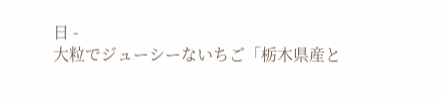日 -
大粒でジューシーないちご「栃木県産と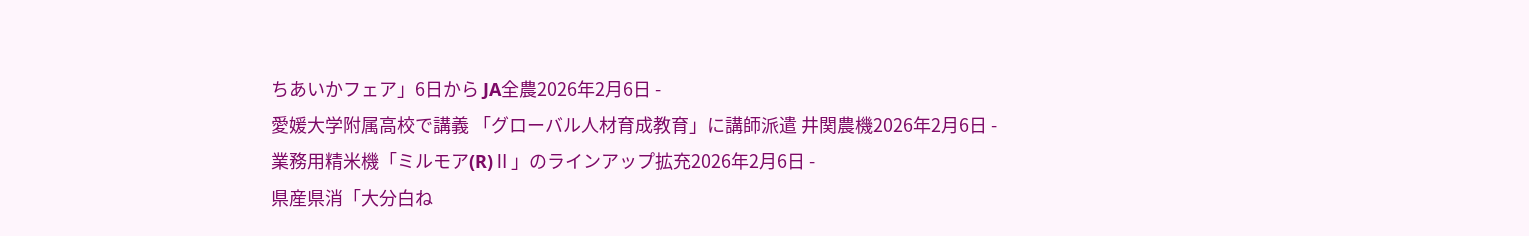ちあいかフェア」6日から JA全農2026年2月6日 -
愛媛大学附属高校で講義 「グローバル人材育成教育」に講師派遣 井関農機2026年2月6日 -
業務用精米機「ミルモア(R)Ⅱ」のラインアップ拡充2026年2月6日 -
県産県消「大分白ね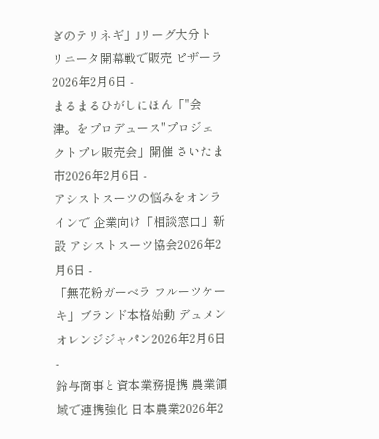ぎのテリネギ」Jリーグ大分トリニータ開幕戦で販売 ピザーラ2026年2月6日 -
まるまるひがしにほん「"会津。をプロデュース"プロジェクトプレ販売会」開催 さいたま市2026年2月6日 -
アシストスーツの悩みをオンラインで 企業向け「相談窓口」新設 アシストスーツ協会2026年2月6日 -
「無花粉ガーベラ フルーツケーキ」ブランド本格始動 デュメンオレンジジャパン2026年2月6日 -
鈴与商事と資本業務提携 農業領域で連携強化 日本農業2026年2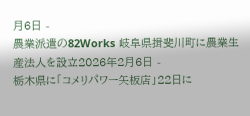月6日 -
農業派遣の82Works 岐阜県揖斐川町に農業生産法人を設立2026年2月6日 -
栃木県に「コメリパワー矢板店」22日に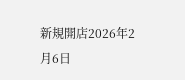新規開店2026年2月6日